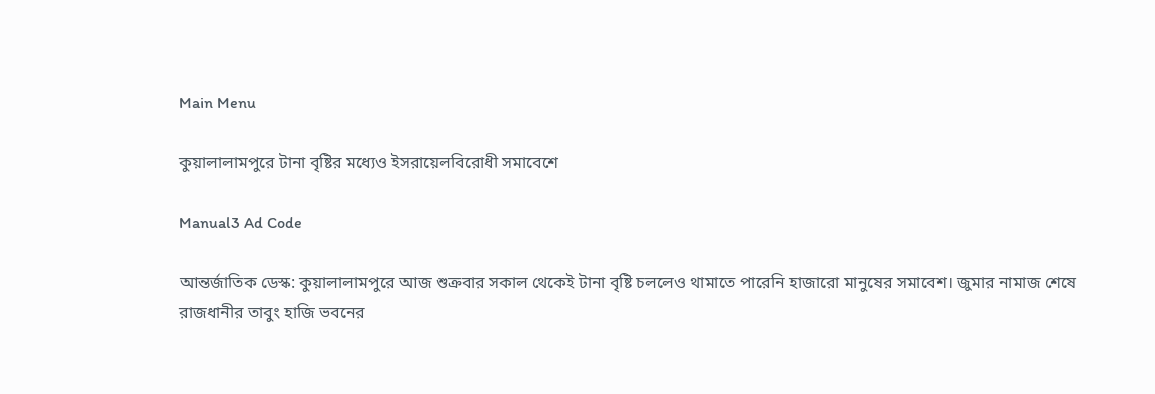Main Menu

কুয়ালালামপুরে টানা বৃষ্টির মধ্যেও ইসরায়েলবিরোধী সমাবেশে

Manual3 Ad Code

আন্তর্জাতিক ডেস্ক: কুয়ালালামপুরে আজ শুক্রবার সকাল থেকেই টানা বৃষ্টি চললেও থামাতে পারেনি হাজারো মানুষের সমাবেশ। জুমার নামাজ শেষে রাজধানীর তাবুং হাজি ভবনের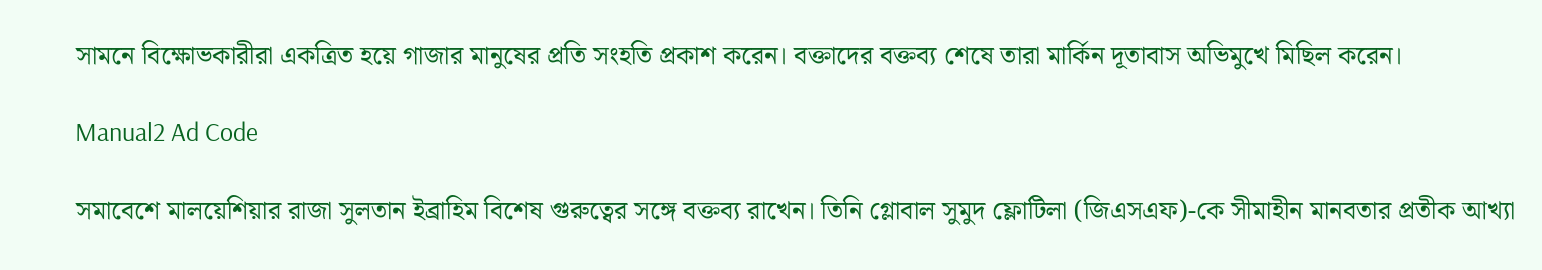সামনে বিক্ষোভকারীরা একত্রিত হয়ে গাজার মানুষের প্রতি সংহতি প্রকাশ করেন। বক্তাদের বক্তব্য শেষে তারা মার্কিন দূতাবাস অভিমুখে মিছিল করেন।

Manual2 Ad Code

সমাবেশে মালয়েশিয়ার রাজা সুলতান ইব্রাহিম বিশেষ গুরুত্বের সঙ্গে বক্তব্য রাখেন। তিনি গ্লোবাল সুমুদ ফ্লোটিলা (জিএসএফ)-কে সীমাহীন মানবতার প্রতীক আখ্যা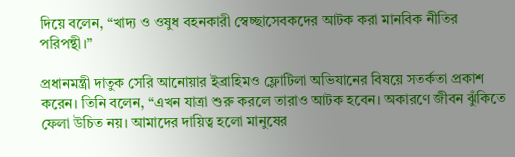দিয়ে বলেন, “খাদ্য ও ওষুধ বহনকারী স্বেচ্ছাসেবকদের আটক করা মানবিক নীতির পরিপন্থী।”

প্রধানমন্ত্রী দাতুক সেরি আনোয়ার ইব্রাহিমও ফ্লোটিলা অভিযানের বিষয়ে সতর্কতা প্রকাশ করেন। তিনি বলেন, “এখন যাত্রা শুরু করলে তারাও আটক হবেন। অকারণে জীবন ঝুঁকিতে ফেলা উচিত নয়। আমাদের দায়িত্ব হলো মানুষের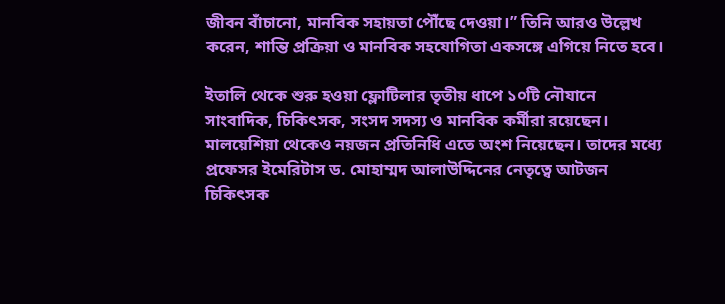জীবন বাঁচানো, মানবিক সহায়তা পৌঁছে দেওয়া।” তিনি আরও উল্লেখ করেন, শান্তি প্রক্রিয়া ও মানবিক সহযোগিতা একসঙ্গে এগিয়ে নিতে হবে।

ইতালি থেকে শুরু হওয়া ফ্লোটিলার তৃতীয় ধাপে ১০টি নৌযানে সাংবাদিক, চিকিৎসক, সংসদ সদস্য ও মানবিক কর্মীরা রয়েছেন। মালয়েশিয়া থেকেও নয়জন প্রতিনিধি এতে অংশ নিয়েছেন। তাদের মধ্যে প্রফেসর ইমেরিটাস ড. মোহাম্মদ আলাউদ্দিনের নেতৃত্বে আটজন চিকিৎসক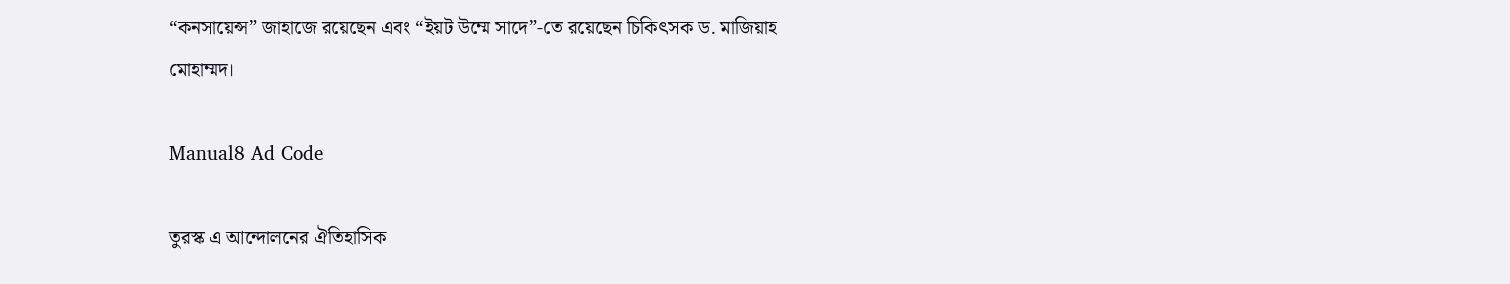“কনসায়েন্স” জাহাজে রয়েছেন এবং “ইয়ট উম্মে সাদে”-তে রয়েছেন চিকিৎসক ড. মাজিয়াহ মোহাম্মদ।

Manual8 Ad Code

তুরস্ক এ আন্দোলনের ঐতিহাসিক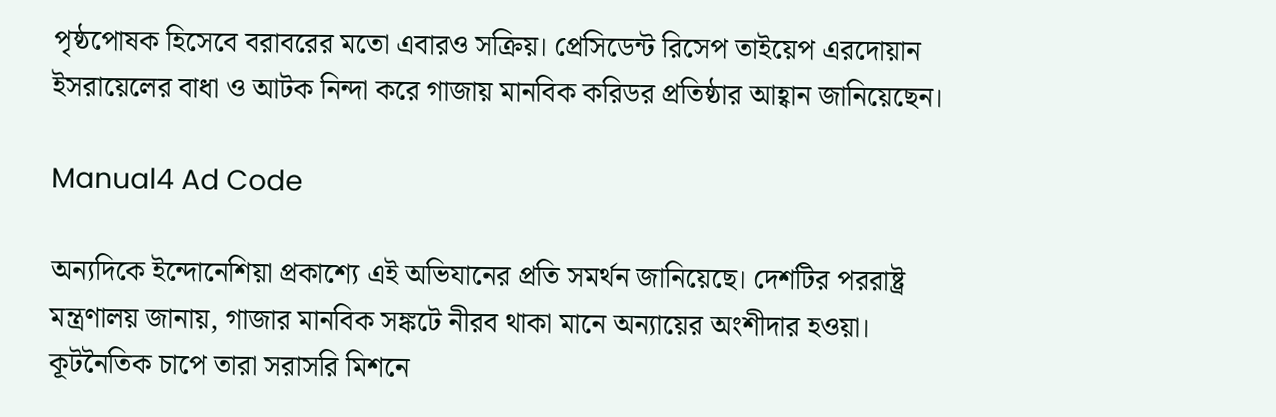পৃষ্ঠপোষক হিসেবে বরাবরের মতো এবারও সক্রিয়। প্রেসিডেন্ট রিসেপ তাইয়েপ এরদোয়ান ইসরায়েলের বাধা ও আটক নিন্দা করে গাজায় মানবিক করিডর প্রতিষ্ঠার আহ্বান জানিয়েছেন।

Manual4 Ad Code

অন্যদিকে ইন্দোনেশিয়া প্রকাশ্যে এই অভিযানের প্রতি সমর্থন জানিয়েছে। দেশটির পররাষ্ট্র মন্ত্রণালয় জানায়, গাজার মানবিক সঙ্কটে নীরব থাকা মানে অন্যায়ের অংশীদার হওয়া। কূটনৈতিক চাপে তারা সরাসরি মিশনে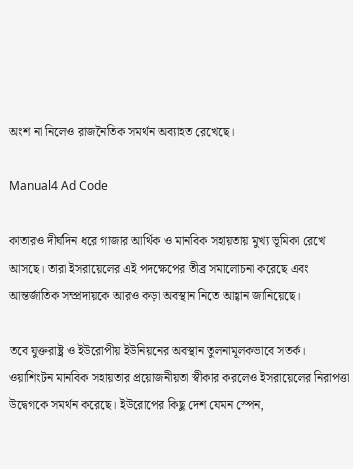অংশ না নিলেও রাজনৈতিক সমর্থন অব্যাহত রেখেছে।

Manual4 Ad Code

কাতারও দীর্ঘদিন ধরে গাজার আর্থিক ও মানবিক সহায়তায় মুখ্য ভূমিকা রেখে আসছে। তারা ইসরায়েলের এই পদক্ষেপের তীব্র সমালোচনা করেছে এবং আন্তর্জাতিক সম্প্রদায়কে আরও কড়া অবস্থান নিতে আহ্বান জানিয়েছে।

তবে যুক্তরাষ্ট্র ও ইউরোপীয় ইউনিয়নের অবস্থান তুলনামূলকভাবে সতর্ক। ওয়াশিংটন মানবিক সহায়তার প্রয়োজনীয়তা স্বীকার করলেও ইসরায়েলের নিরাপত্তা উদ্বেগকে সমর্থন করেছে। ইউরোপের কিছু দেশ যেমন স্পেন,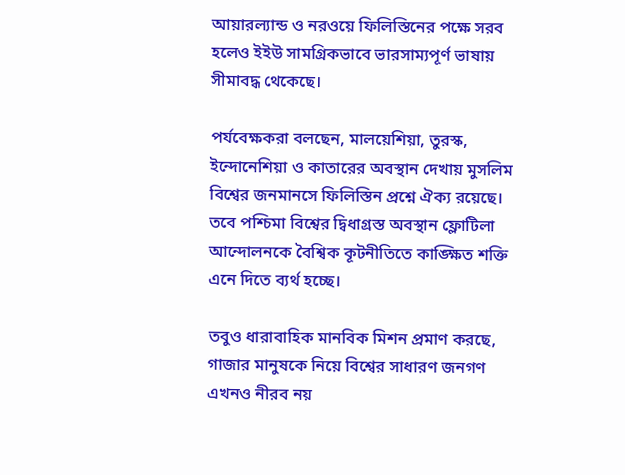আয়ারল্যান্ড ও নরওয়ে ফিলিস্তিনের পক্ষে সরব হলেও ইইউ সামগ্রিকভাবে ভারসাম্যপূর্ণ ভাষায় সীমাবদ্ধ থেকেছে।

পর্যবেক্ষকরা বলছেন, মালয়েশিয়া, তুরস্ক, ইন্দোনেশিয়া ও কাতারের অবস্থান দেখায় মুসলিম বিশ্বের জনমানসে ফিলিস্তিন প্রশ্নে ঐক্য রয়েছে। তবে পশ্চিমা বিশ্বের দ্বিধাগ্রস্ত অবস্থান ফ্লোটিলা আন্দোলনকে বৈশ্বিক কূটনীতিতে কাঙ্ক্ষিত শক্তি এনে দিতে ব্যর্থ হচ্ছে।

তবুও ধারাবাহিক মানবিক মিশন প্রমাণ করছে, গাজার মানুষকে নিয়ে বিশ্বের সাধারণ জনগণ এখনও নীরব নয়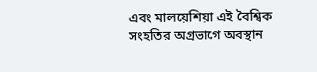এবং মালয়েশিয়া এই বৈশ্বিক সংহতির অগ্রভাগে অবস্থান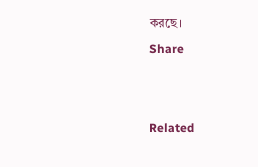করছে।

Share





Related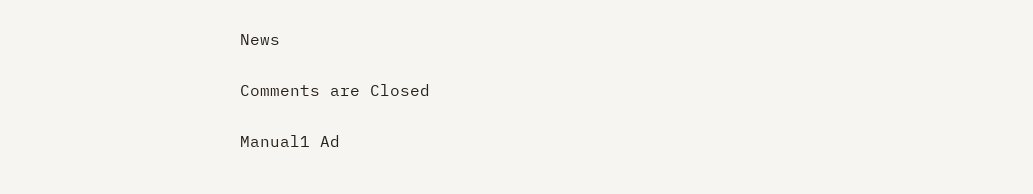News

Comments are Closed

Manual1 Ad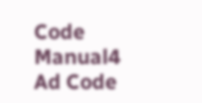Code
Manual4 Ad Code